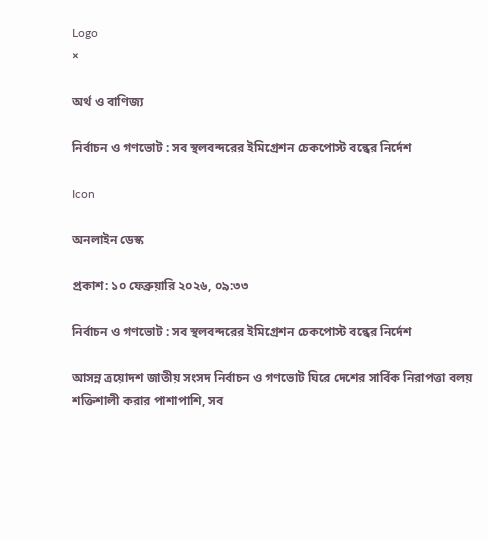Logo
×

অর্থ ও বাণিজ্য

নির্বাচন ও গণভোট : সব স্থলবন্দরের ইমিগ্রেশন চেকপোস্ট বন্ধের নির্দেশ

Icon

অনলাইন ডেস্ক

প্রকাশ: ১০ ফেব্রুয়ারি ২০২৬, ০৯:৩৩

নির্বাচন ও গণভোট : সব স্থলবন্দরের ইমিগ্রেশন চেকপোস্ট বন্ধের নির্দেশ

আসন্ন ত্রয়োদশ জাতীয় সংসদ নির্বাচন ও গণভোট ঘিরে দেশের সার্বিক নিরাপত্তা বলয় শক্তিশালী করার পাশাপাশি, সব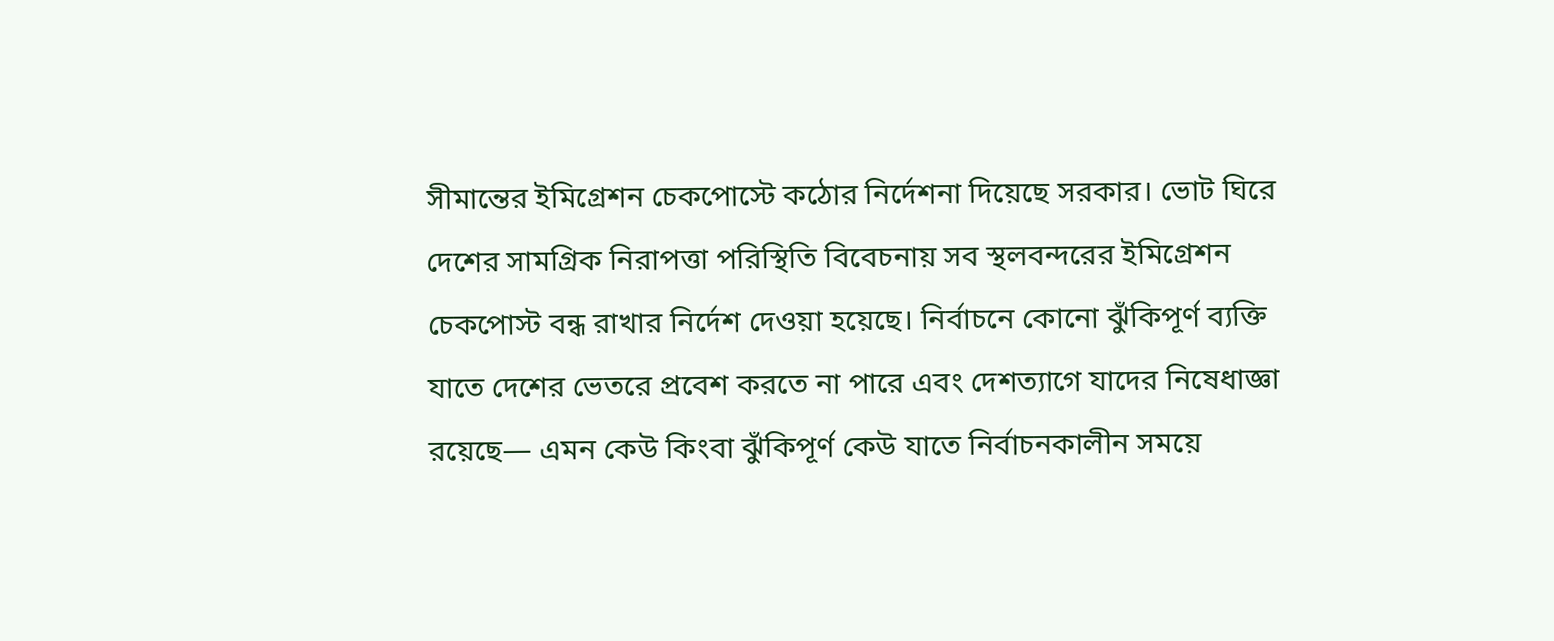সীমান্তের ইমিগ্রেশন চেকপোস্টে কঠোর নির্দেশনা দিয়েছে সরকার। ভোট ঘিরে দেশের সামগ্রিক নিরাপত্তা পরিস্থিতি বিবেচনায় সব স্থলবন্দরের ইমিগ্রেশন চেকপোস্ট বন্ধ রাখার নির্দেশ দেওয়া হয়েছে। নির্বাচনে কোনো ঝুঁকিপূর্ণ ব্যক্তি যাতে দেশের ভেতরে প্রবেশ করতে না পারে এবং দেশত্যাগে যাদের নিষেধাজ্ঞা রয়েছে— এমন কেউ কিংবা ঝুঁকিপূর্ণ কেউ যাতে নির্বাচনকালীন সময়ে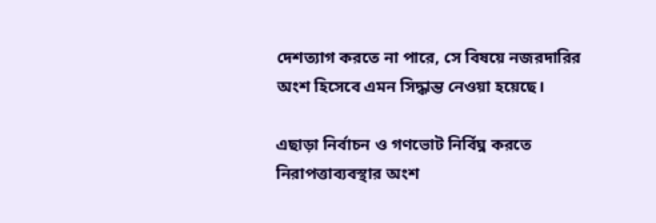দেশত্যাগ করতে না পারে, সে বিষয়ে নজরদারির অংশ হিসেবে এমন সিদ্ধান্ত নেওয়া হয়েছে।

এছাড়া নির্বাচন ও গণভোট নির্বিঘ্ন করতে নিরাপত্তাব্যবস্থার অংশ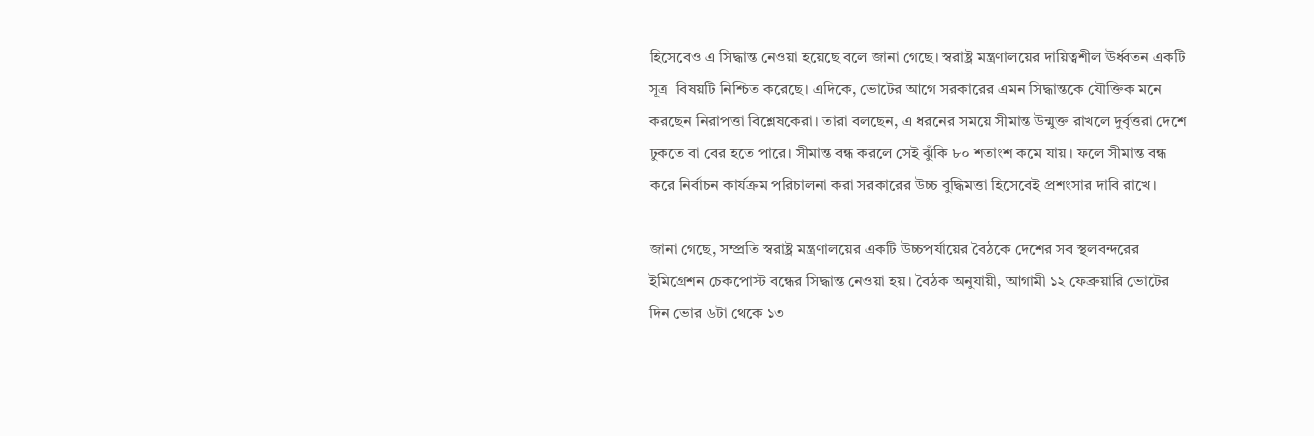হিসেবেও এ সিদ্ধান্ত নেওয়া হয়েছে বলে জানা গেছে। স্বরাষ্ট্র মন্ত্রণালয়ের দায়িত্বশীল ঊর্ধ্বতন একটি সূত্র  বিষয়টি নিশ্চিত করেছে। এদিকে, ভোটের আগে সরকারের এমন সিদ্ধান্তকে যৌক্তিক মনে করছেন নিরাপত্তা বিশ্লেষকেরা। তারা বলছেন, এ ধরনের সময়ে সীমান্ত উন্মুক্ত রাখলে দুর্বৃত্তরা দেশে ঢুকতে বা বের হতে পারে। সীমান্ত বন্ধ করলে সেই ঝুঁকি ৮০ শতাংশ কমে যায়। ফলে সীমান্ত বন্ধ করে নির্বাচন কার্যক্রম পরিচালনা করা সরকারের উচ্চ বুদ্ধিমত্তা হিসেবেই প্রশংসার দাবি রাখে।

জানা গেছে, সম্প্রতি স্বরাষ্ট্র মন্ত্রণালয়ের একটি উচ্চপর্যায়ের বৈঠকে দেশের সব স্থলবন্দরের ইমিগ্রেশন চেকপোস্ট বন্ধের সিদ্ধান্ত নেওয়া হয়। বৈঠক অনুযায়ী, আগামী ১২ ফেব্রুয়ারি ভোটের দিন ভোর ৬টা থেকে ১৩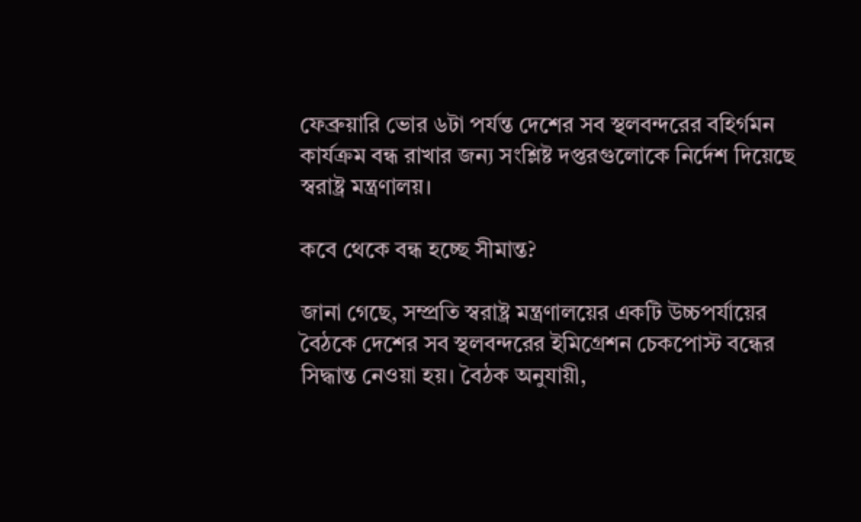ফেব্রুয়ারি ভোর ৬টা পর্যন্ত দেশের সব স্থলবন্দরের বহির্গমন কার্যক্রম বন্ধ রাখার জন্য সংশ্লিষ্ট দপ্তরগুলোকে নির্দেশ দিয়েছে স্বরাষ্ট্র মন্ত্রণালয়।

কবে থেকে বন্ধ হচ্ছে সীমান্ত?

জানা গেছে, সম্প্রতি স্বরাষ্ট্র মন্ত্রণালয়ের একটি উচ্চপর্যায়ের বৈঠকে দেশের সব স্থলবন্দরের ইমিগ্রেশন চেকপোস্ট বন্ধের সিদ্ধান্ত নেওয়া হয়। বৈঠক অনুযায়ী,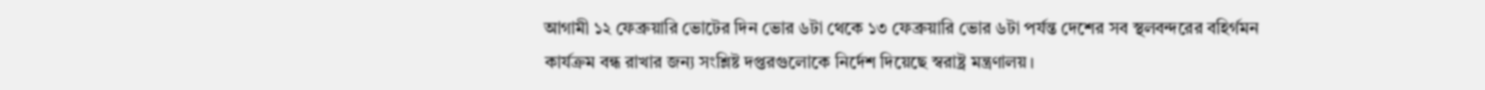আগামী ১২ ফেব্রুয়ারি ভোটের দিন ভোর ৬টা থেকে ১৩ ফেব্রুয়ারি ভোর ৬টা পর্যন্ত দেশের সব স্থলবন্দরের বহির্গমন কার্যক্রম বন্ধ রাখার জন্য সংশ্লিষ্ট দপ্তরগুলোকে নির্দেশ দিয়েছে স্বরাষ্ট্র মন্ত্রণালয়।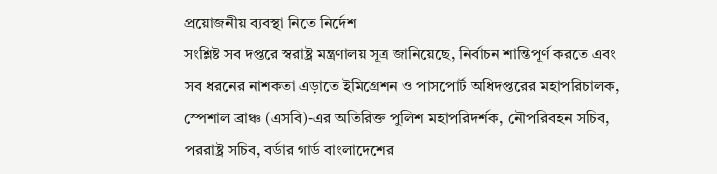প্রয়োজনীয় ব্যবস্থা নিতে নির্দেশ
সংশ্লিষ্ট সব দপ্তরে স্বরাষ্ট্র মন্ত্রণালয় সূত্র জানিয়েছে, নির্বাচন শান্তিপূর্ণ করতে এবং সব ধরনের নাশকতা এড়াতে ইমিগ্রেশন ও পাসপোর্ট অধিদপ্তরের মহাপরিচালক, স্পেশাল ব্রাঞ্চ (এসবি)-এর অতিরিক্ত পুলিশ মহাপরিদর্শক, নৌপরিবহন সচিব, পররাষ্ট্র সচিব, বর্ডার গার্ড বাংলাদেশের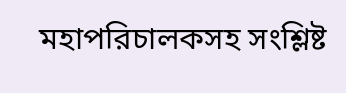মহাপরিচালকসহ সংশ্লিষ্ট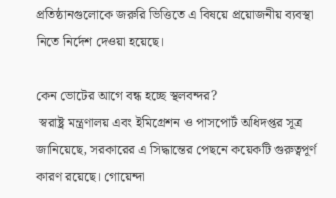প্রতিষ্ঠানগুলোকে জরুরি ভিত্তিতে এ বিষয়ে প্রয়োজনীয় ব্যবস্থা নিতে নির্দেশ দেওয়া হয়েছে।

কেন ভোটের আগে বন্ধ হচ্ছে স্থলবন্দর?
 স্বরাষ্ট্র মন্ত্রণালয় এবং ইমিগ্রেশন ও পাসপোর্ট অধিদপ্তর সূত্র জানিয়েছে, সরকারের এ সিদ্ধান্তের পেছনে কয়েকটি গুরুত্বপূর্ণ কারণ রয়েছে। গোয়েন্দা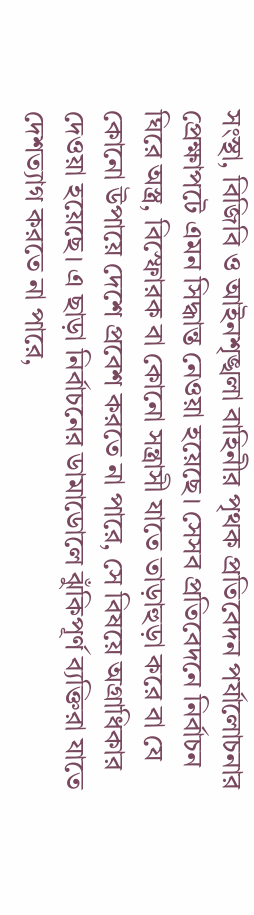সংস্থা, বিজিবি ও আইনশৃঙ্খলা বাহিনীর পৃথক প্রতিবেদন পর্যালোচনার প্রেক্ষাপটে এমন সিদ্ধান্ত নেওয়া হয়েছে। সেসব প্রতিবেদনে নির্বাচন ঘিরে অস্ত্র, বিস্ফোরক বা কোনো সন্ত্রাসী যাতে তাড়াহুড়া করে বা যে কোনো উপায়ে দেশে প্রবেশ করতে না পারে, সে বিষয়ে অগ্রাধিকার দেওয়া হয়েছে। এ ছাড়া নির্বাচনের ডামাডোলে ঝুঁকিপূর্ণ ব্যক্তিরা যাতে দেশত্যাগ করতে না পারে,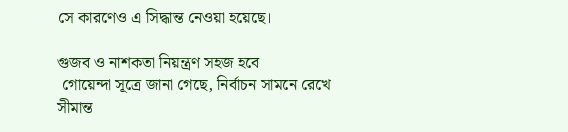সে কারণেও এ সিদ্ধান্ত নেওয়া হয়েছে।

গুজব ও নাশকতা নিয়ন্ত্রণ সহজ হবে
 গোয়েন্দা সূত্রে জানা গেছে, নির্বাচন সামনে রেখে সীমান্ত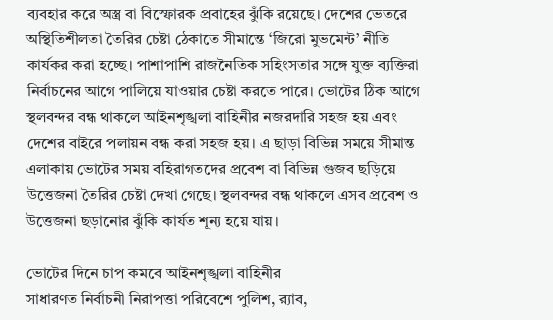ব্যবহার করে অস্ত্র বা বিস্ফোরক প্রবাহের ঝুঁকি রয়েছে। দেশের ভেতরে অস্থিতিশীলতা তৈরির চেষ্টা ঠেকাতে সীমান্তে ‘জিরো মুভমেন্ট’ নীতি কার্যকর করা হচ্ছে। পাশাপাশি রাজনৈতিক সহিংসতার সঙ্গে যুক্ত ব্যক্তিরা নির্বাচনের আগে পালিয়ে যাওয়ার চেষ্টা করতে পারে। ভোটের ঠিক আগে স্থলবন্দর বন্ধ থাকলে আইনশৃঙ্খলা বাহিনীর নজরদারি সহজ হয় এবং দেশের বাইরে পলায়ন বন্ধ করা সহজ হয়। এ ছাড়া বিভিন্ন সময়ে সীমান্ত এলাকায় ভোটের সময় বহিরাগতদের প্রবেশ বা বিভিন্ন গুজব ছড়িয়ে উত্তেজনা তৈরির চেষ্টা দেখা গেছে। স্থলবন্দর বন্ধ থাকলে এসব প্রবেশ ও উত্তেজনা ছড়ানোর ঝুঁকি কার্যত শূন্য হয়ে যায়।

ভোটের দিনে চাপ কমবে আইনশৃঙ্খলা বাহিনীর
সাধারণত নির্বাচনী নিরাপত্তা পরিবেশে পুলিশ, র‌্যাব,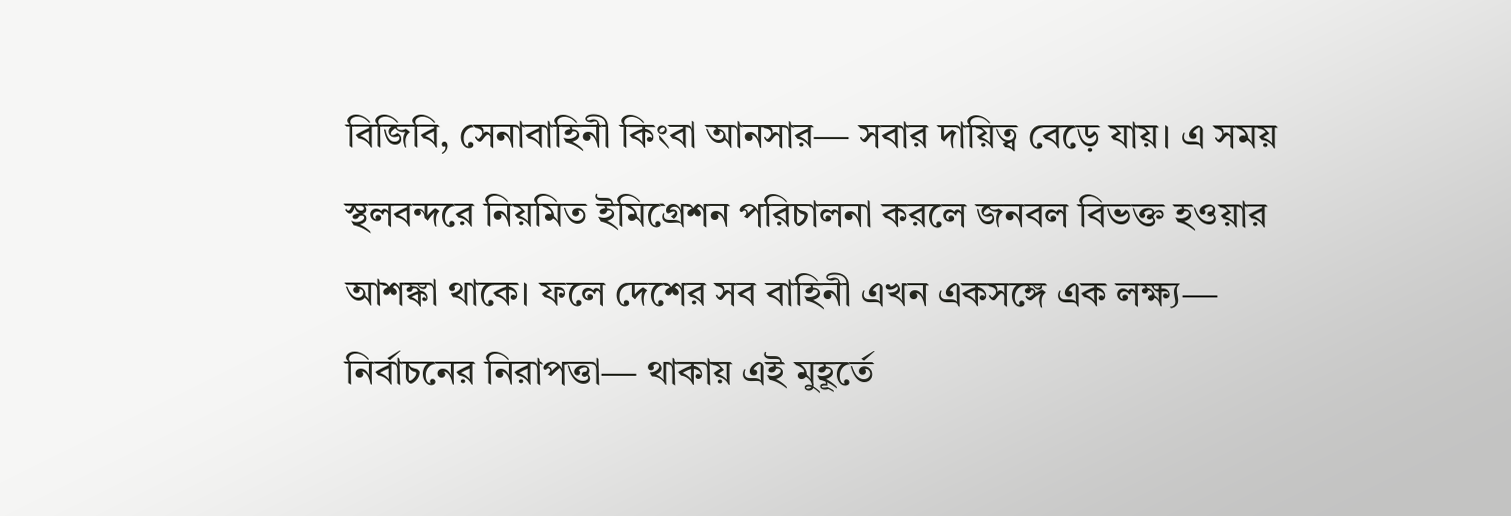বিজিবি, সেনাবাহিনী কিংবা আনসার— সবার দায়িত্ব বেড়ে যায়। এ সময় স্থলবন্দরে নিয়মিত ইমিগ্রেশন পরিচালনা করলে জনবল বিভক্ত হওয়ার আশঙ্কা থাকে। ফলে দেশের সব বাহিনী এখন একসঙ্গে এক লক্ষ্য— নির্বাচনের নিরাপত্তা— থাকায় এই মুহূর্তে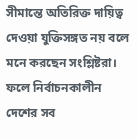সীমান্তে অতিরিক্ত দায়িত্ব দেওয়া যুক্তিসঙ্গত নয় বলে মনে করছেন সংশ্লিষ্টরা। ফলে নির্বাচনকালীন দেশের সব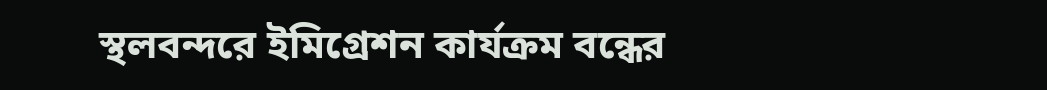স্থলবন্দরে ইমিগ্রেশন কার্যক্রম বন্ধের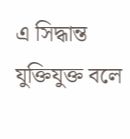এ সিদ্ধান্ত যুক্তিযুক্ত বলে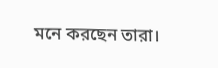মনে করছেন তারা।